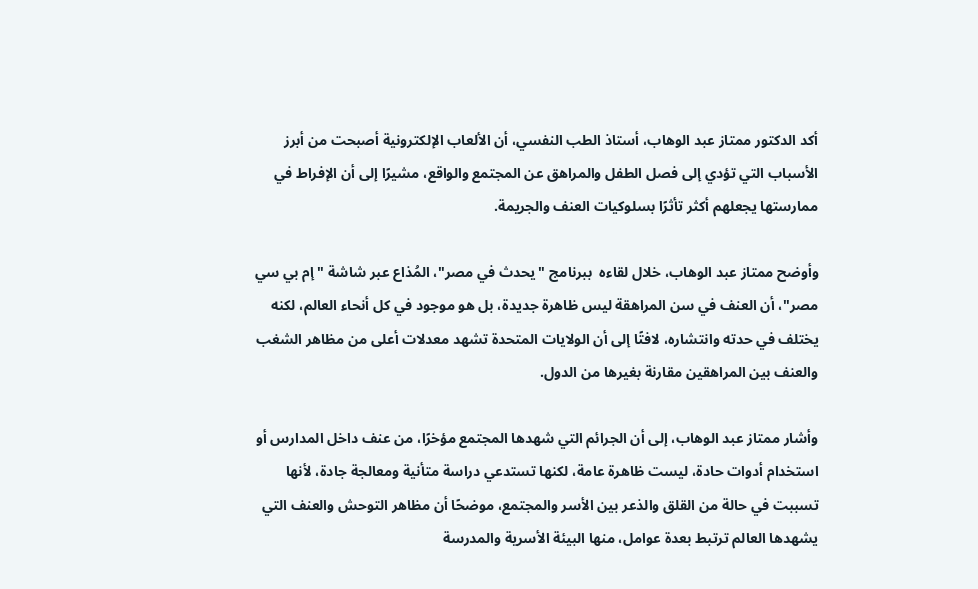أكد الدكتور ممتاز عبد الوهاب، أستاذ الطب النفسي، أن الألعاب الإلكترونية أصبحت من أبرز الأسباب التي تؤدي إلى فصل الطفل والمراهق عن المجتمع والواقع، مشيرًا إلى أن الإفراط في ممارستها يجعلهم أكثر تأثرًا بسلوكيات العنف والجريمة.

وأوضح ممتاز عبد الوهاب، خلال لقاءه  ببرنامج "يحدث في مصر"، المُذاع عبر شاشة "إم بي سي مصر"، أن العنف في سن المراهقة ليس ظاهرة جديدة، بل هو موجود في كل أنحاء العالم، لكنه يختلف في حدته وانتشاره، لافتًا إلى أن الولايات المتحدة تشهد معدلات أعلى من مظاهر الشغب والعنف بين المراهقين مقارنة بغيرها من الدول.

وأشار ممتاز عبد الوهاب، إلى أن الجرائم التي شهدها المجتمع مؤخرًا، من عنف داخل المدارس أو استخدام أدوات حادة، ليست ظاهرة عامة، لكنها تستدعي دراسة متأنية ومعالجة جادة، لأنها تسببت في حالة من القلق والذعر بين الأسر والمجتمع، موضحًا أن مظاهر التوحش والعنف التي يشهدها العالم ترتبط بعدة عوامل، منها البيئة الأسرية والمدرسة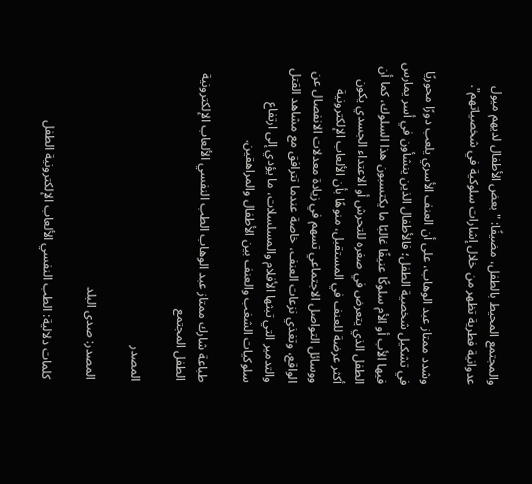والمجتمع المحيط بالطفل، مضيفًا: "بعض الأطفال لديهم ميول عدوانية فطرية تظهر من خلال إشارات سلوكية في شخصياتهم".

وشدد ممتاز عبد الوهاب، على أن العنف الأسري يلعب دورًا محوريًا في تشكيل شخصية الطفل؛ فالأطفال الذين ينشأون في أسر يمارس فيها الأب أو الأم سلوكًا عنيفًا غالبًا ما يكتسبون هذا السلوك، كما أن الطفل الذي يتعرض في صغره للتحرش أو الاعتداء الجسدي يكون أكثر عرضة للعنف في المستقبل، منوهًا بأن الألعاب الإلكترونية ووسائل التواصل الاجتماعي تسهم في زيادة معدلات الانفصال عن الواقع، وتغذي نزعات العنف، خاصة عندما تترافق مع مشاهد القتل والتدمير التي تبثها الأفلام والمسلسلات، ما يؤدي إلى ارتفاع سلوكيات الشغب والعنف بين الأطفال والمراهقين.

طباعة شارك ممتاز عبد الوهاب الطب النفسي الألعاب الإلكترونية الطفل المجتمع

المصدر

المصدر: صدى البلد

كلمات دلالية: الطب النفسي الألعاب الإلكترونية الطفل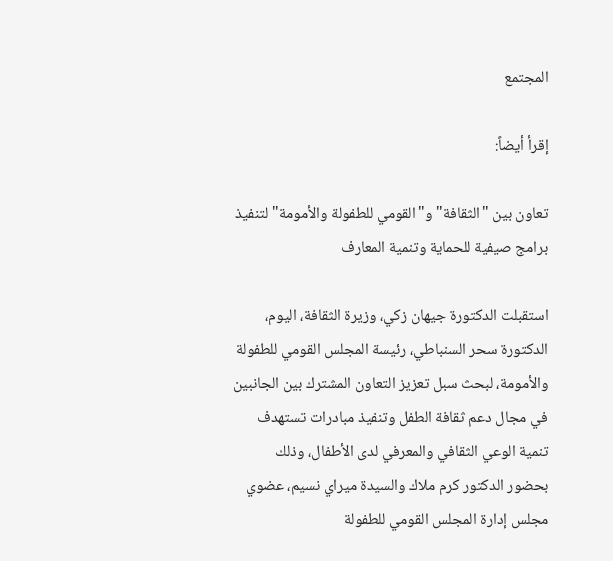المجتمع

إقرأ أيضاً:

تعاون بين "الثقافة" و"القومي للطفولة والأمومة" لتنفيذ برامج صيفية للحماية وتنمية المعارف

استقبلت الدكتورة جيهان زكي، وزيرة الثقافة، اليوم، الدكتورة سحر السنباطي، رئيسة المجلس القومي للطفولة والأمومة، لبحث سبل تعزيز التعاون المشترك بين الجانبين في مجال دعم ثقافة الطفل وتنفيذ مبادرات تستهدف تنمية الوعي الثقافي والمعرفي لدى الأطفال، وذلك بحضور الدكتور كرم ملاك والسيدة ميراي نسيم، عضوي مجلس إدارة المجلس القومي للطفولة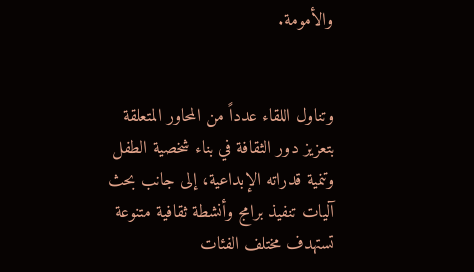والأمومة.


وتناول اللقاء عدداً من المحاور المتعلقة بتعزيز دور الثقافة في بناء شخصية الطفل وتنمية قدراته الإبداعية، إلى جانب بحث آليات تنفيذ برامج وأنشطة ثقافية متنوعة تستهدف مختلف الفئات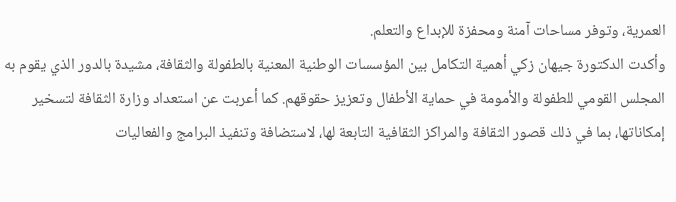العمرية، وتوفر مساحات آمنة ومحفزة للإبداع والتعلم.
وأكدت الدكتورة جيهان زكي أهمية التكامل بين المؤسسات الوطنية المعنية بالطفولة والثقافة، مشيدة بالدور الذي يقوم به المجلس القومي للطفولة والأمومة في حماية الأطفال وتعزيز حقوقهم. كما أعربت عن استعداد وزارة الثقافة لتسخير إمكاناتها، بما في ذلك قصور الثقافة والمراكز الثقافية التابعة لها، لاستضافة وتنفيذ البرامج والفعاليات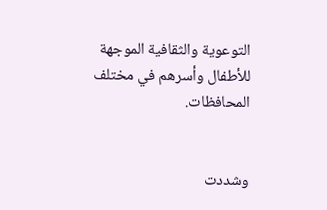التوعوية والثقافية الموجهة للأطفال وأسرهم في مختلف المحافظات.


وشددت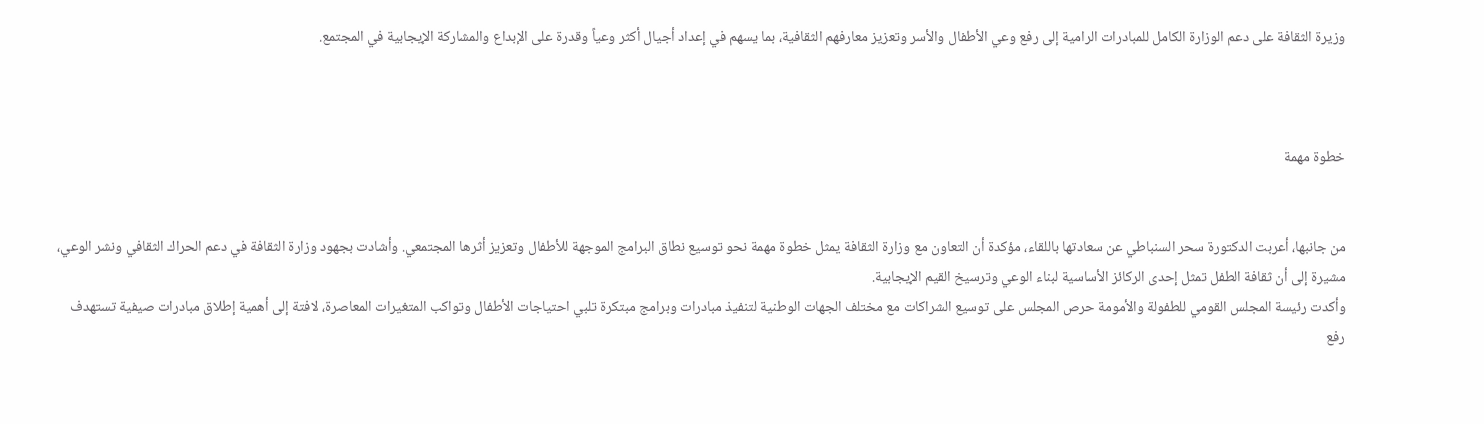وزيرة الثقافة على دعم الوزارة الكامل للمبادرات الرامية إلى رفع وعي الأطفال والأسر وتعزيز معارفهم الثقافية، بما يسهم في إعداد أجيال أكثر وعياً وقدرة على الإبداع والمشاركة الإيجابية في المجتمع.



خطوة مهمة


من جانبها، أعربت الدكتورة سحر السنباطي عن سعادتها باللقاء، مؤكدة أن التعاون مع وزارة الثقافة يمثل خطوة مهمة نحو توسيع نطاق البرامج الموجهة للأطفال وتعزيز أثرها المجتمعي. وأشادت بجهود وزارة الثقافة في دعم الحراك الثقافي ونشر الوعي، مشيرة إلى أن ثقافة الطفل تمثل إحدى الركائز الأساسية لبناء الوعي وترسيخ القيم الإيجابية.
وأكدت رئيسة المجلس القومي للطفولة والأمومة حرص المجلس على توسيع الشراكات مع مختلف الجهات الوطنية لتنفيذ مبادرات وبرامج مبتكرة تلبي احتياجات الأطفال وتواكب المتغيرات المعاصرة، لافتة إلى أهمية إطلاق مبادرات صيفية تستهدف رفع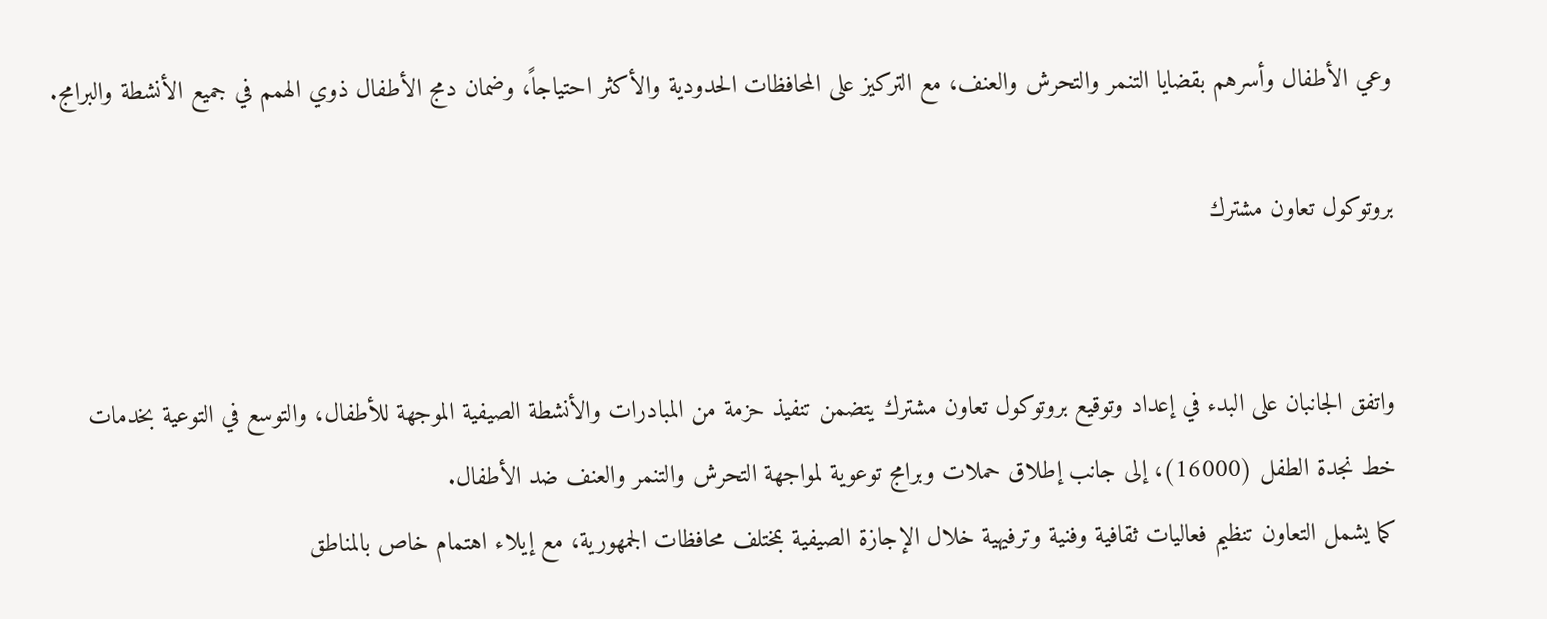وعي الأطفال وأسرهم بقضايا التنمر والتحرش والعنف، مع التركيز على المحافظات الحدودية والأكثر احتياجاً، وضمان دمج الأطفال ذوي الهمم في جميع الأنشطة والبرامج.

بروتوكول تعاون مشترك


واتفق الجانبان على البدء في إعداد وتوقيع بروتوكول تعاون مشترك يتضمن تنفيذ حزمة من المبادرات والأنشطة الصيفية الموجهة للأطفال، والتوسع في التوعية بخدمات خط نجدة الطفل (16000)، إلى جانب إطلاق حملات وبرامج توعوية لمواجهة التحرش والتنمر والعنف ضد الأطفال.
كما يشمل التعاون تنظيم فعاليات ثقافية وفنية وترفيهية خلال الإجازة الصيفية بمختلف محافظات الجمهورية، مع إيلاء اهتمام خاص بالمناطق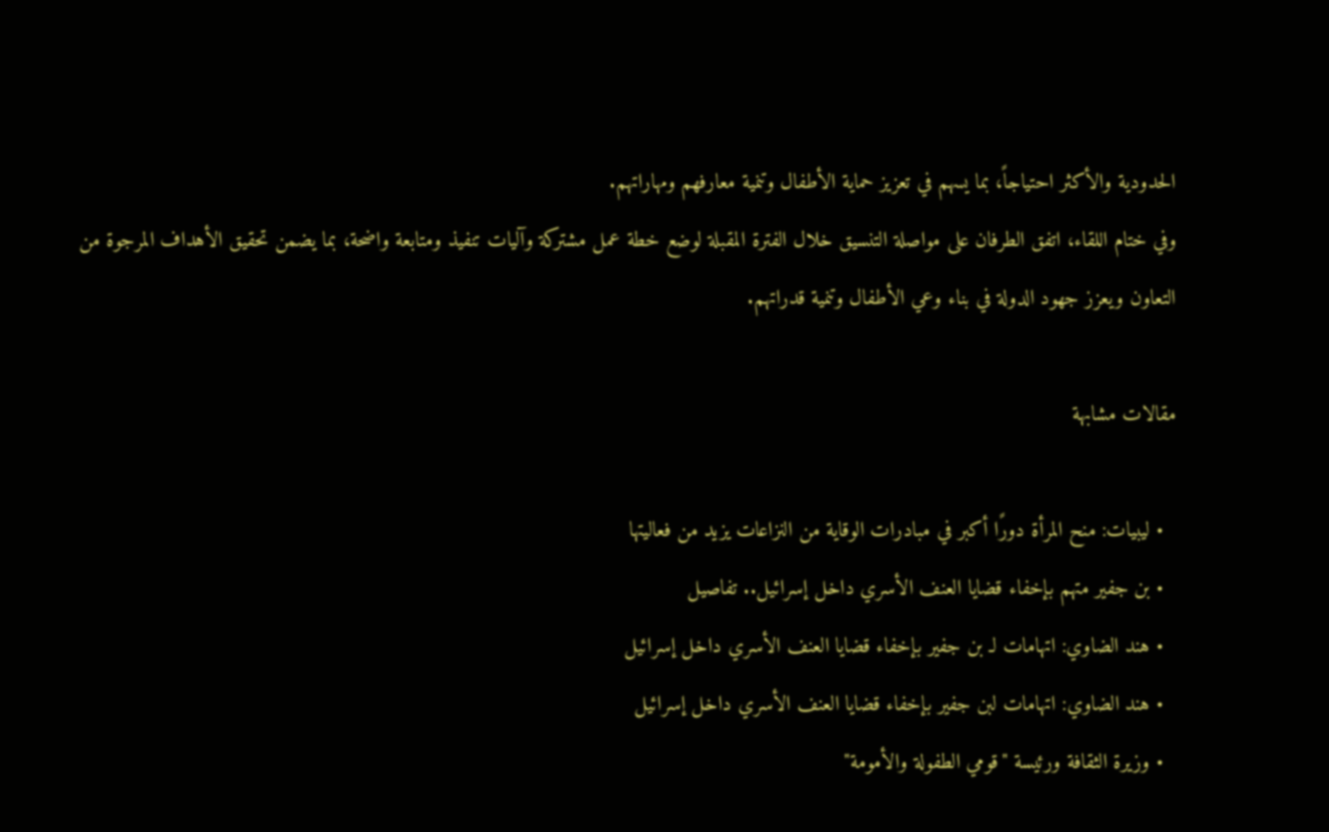الحدودية والأكثر احتياجاً، بما يسهم في تعزيز حماية الأطفال وتنمية معارفهم ومهاراتهم.
وفي ختام اللقاء، اتفق الطرفان على مواصلة التنسيق خلال الفترة المقبلة لوضع خطة عمل مشتركة وآليات تنفيذ ومتابعة واضحة، بما يضمن تحقيق الأهداف المرجوة من التعاون ويعزز جهود الدولة في بناء وعي الأطفال وتنمية قدراتهم.

مقالات مشابهة

  • ليبيات: منح المرأة دورًا أكبر في مبادرات الوقاية من النزاعات يزيد من فعاليتها
  • بن جفير متهم بإخفاء قضايا العنف الأسري داخل إسرائيل.. تفاصيل
  • هند الضاوي: اتهامات لـ بن جفير بإخفاء قضايا العنف الأسري داخل إسرائيل
  • هند الضاوي: اتهامات لبن جفير بإخفاء قضايا العنف الأسري داخل إسرائيل
  • وزيرة الثقافة ورئيسة "قومي الطفولة والأمومة"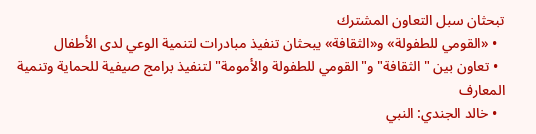تبحثان سبل التعاون المشترك
  • «القومي للطفولة» و«الثقافة» يبحثان تنفيذ مبادرات لتنمية الوعي لدى الأطفال
  • تعاون بين "الثقافة" و"القومي للطفولة والأمومة" لتنفيذ برامج صيفية للحماية وتنمية المعارف
  • خالد الجندي: النبي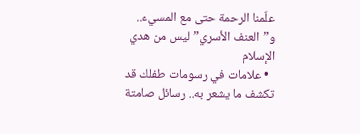علّمنا الرحمة حتى مع المسيء.. و”العنف الأسري” ليس من هدي الإسلام
  • علامات في رسومات طفلك قد تكشف ما يشعر به.. رسائل صامتة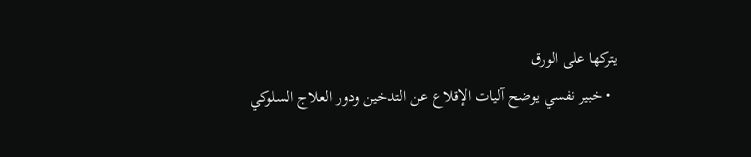يتركها على الورق
  • خبير نفسي يوضح آليات الإقلاع عن التدخين ودور العلاج السلوكي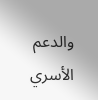والدعم الأسري